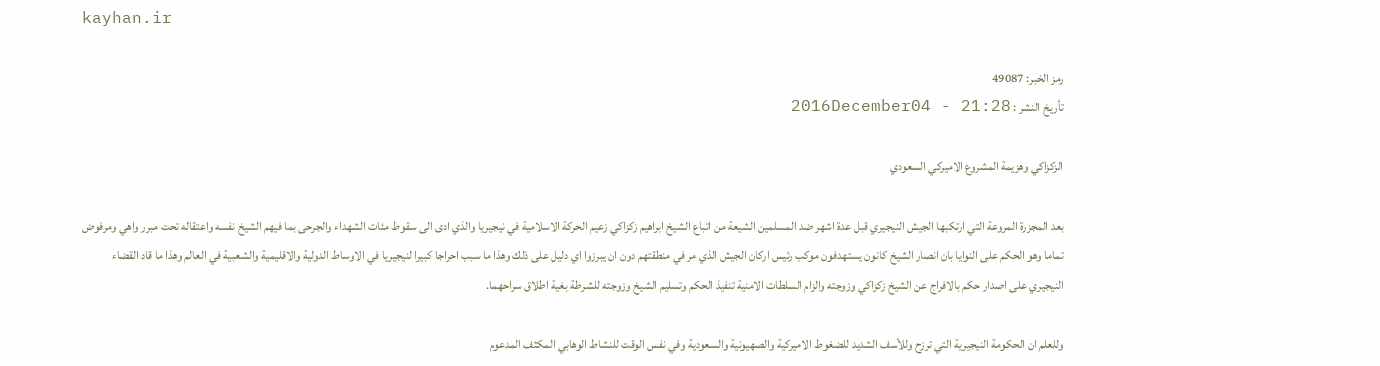kayhan.ir

رمز الخبر: 49087
تأريخ النشر : 2016December04 - 21:28

الزكزاكي وهزيمة المشروع الاميركي السعودي

بعد المجزرة المروعة التي ارتكبها الجيش النيجيري قبل عدة اشهر ضد المسلمين الشيعة من اتباع الشيخ ابراهيم زكزاكي زعيم الحركة الاسلامية في نيجيريا والذي ادى الى سقوط مئات الشهداء والجرحى بما فيهم الشيخ نفسه واعتقاله تحت مبرر واهي ومرفوض تماما وهو الحكم على النوايا بان انصار الشيخ كانون يستهدفون موكب رئيس اركان الجيش الذي مر في منطقتهم دون ان يبرزوا اي دليل على ذلك وهذا ما سبب احراجا كبيرا لنيجيريا في الاوساط الدولية والاقليمية والشعبية في العالم وهذا ما قاد القضاء النيجيري على اصدار حكم بالافراج عن الشيخ زكزاكي وزوجته والزام السلطات الامنية تنفيذ الحكم وتسليم الشيخ وزوجته للشرطة بغية اطلاق سراحهما.

وللعلم ان الحكومة النيجيرية التي ترزح وللأسف الشديد للضغوط الاميركية والصهيونية والسعودية وفي نفس الوقت للنشاط الوهابي المكثف المدعوم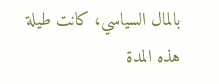بالمال السياسي، كانت طيلة هذه المدة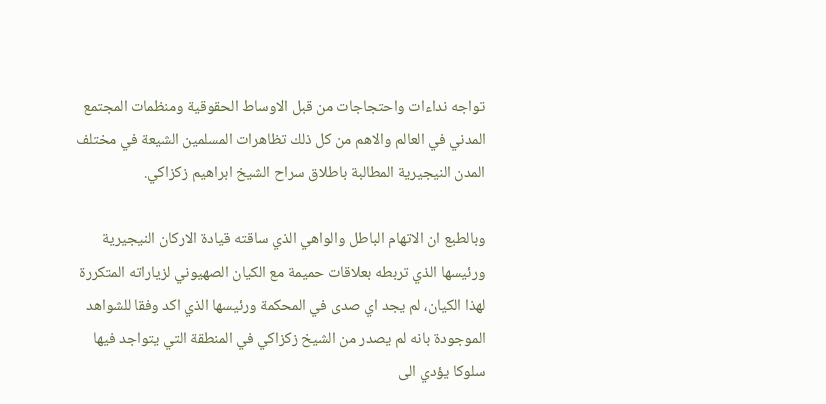تواجه نداءات واحتجاجات من قبل الاوساط الحقوقية ومنظمات المجتمع المدني في العالم والاهم من كل ذلك تظاهرات المسلمين الشيعة في مختلف المدن النيجيرية المطالبة باطلاق سراح الشيخ ابراهيم زكزاكي.

وبالطبع ان الاتهام الباطل والواهي الذي ساقته قيادة الاركان النيجيرية ورئيسها الذي تربطه بعلاقات حميمة مع الكيان الصهيوني لزياراته المتكررة لهذا الكيان، لم يجد اي صدى في المحكمة ورئيسها الذي اكد وفقا للشواهد الموجودة بانه لم يصدر من الشيخ زكزاكي في المنطقة التي يتواجد فيها سلوكا يؤدي الى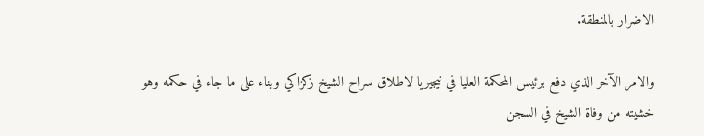الاضرار بالمنطقة.

والامر الآخر الذي دفع برئيس المحكمة العليا في نيجيريا لاطلاق سراح الشيخ زكزاكي وبناء على ما جاء في حكمه وهو خشيته من وفاة الشيخ في السجن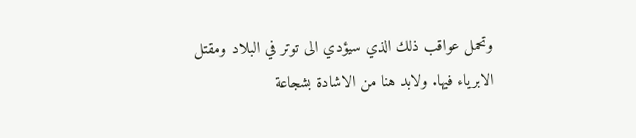وتحمل عواقب ذلك الذي سيؤدي الى توتر في البلاد ومقتل الابرياء فيها. ولابد هنا من الاشادة بشجاعة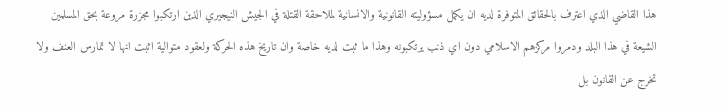هذا القاضي الذي اعترف بالحقائق المتوفرة لديه ان يكمل مسؤوليته القانونية والانسانية لملاحقة القتلة في الجيش النيجيري الذين ارتكبوا مجزرة مروعة بحق المسلمين الشيعة في هذا البلد ودمروا مركزهم الاسلامي دون اي ذنب يرتكبونه وهذا ما ثبت لديه خاصة وان تاريخ هذه الحركة ولعقود متوالية اثبت انها لا تمارس العنف ولا تخرج عن القانون بل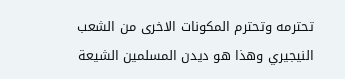تحترمه وتحترم المكونات الاخرى من الشعب النيجيري وهذا هو ديدن المسلمين الشيعة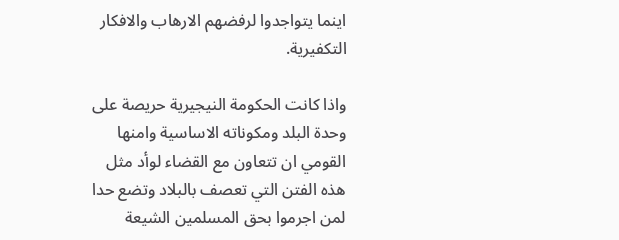اينما يتواجدوا لرفضهم الارهاب والافكار التكفيرية.

واذا كانت الحكومة النيجيرية حريصة على وحدة البلد ومكوناته الاساسية وامنها القومي ان تتعاون مع القضاء لوأد مثل هذه الفتن التي تعصف بالبلاد وتضع حدا لمن اجرموا بحق المسلمين الشيعة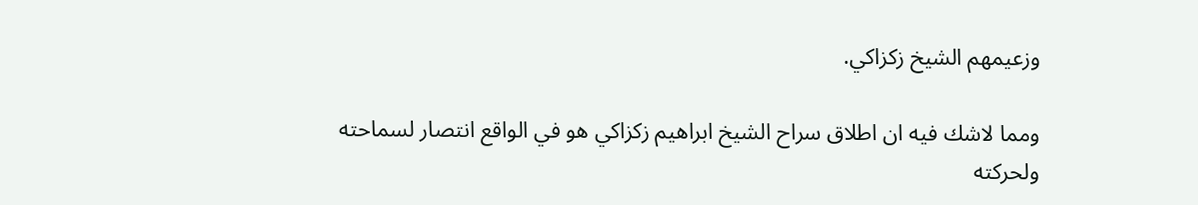وزعيمهم الشيخ زكزاكي.

ومما لاشك فيه ان اطلاق سراح الشيخ ابراهيم زكزاكي هو في الواقع انتصار لسماحته ولحركته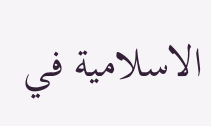الاسلامية في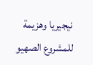نيجيريا وهزيمة للمشروع الصهيو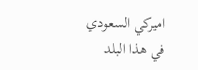اميركي السعودي في هذا البلد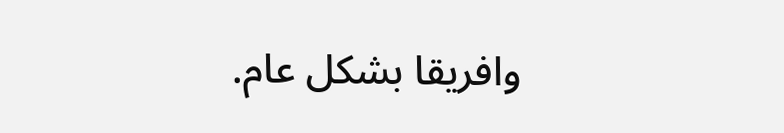وافريقا بشكل عام.